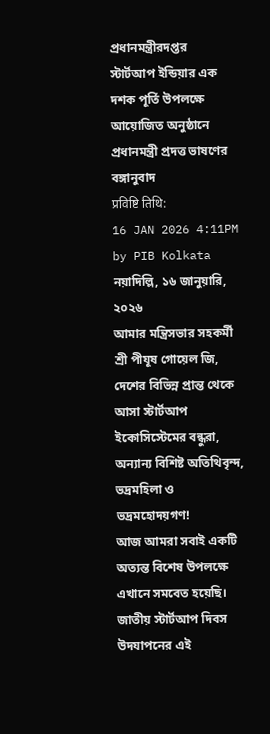প্রধানমন্ত্রীরদপ্তর
স্টার্টআপ ইন্ডিয়ার এক দশক পূর্তি উপলক্ষে আয়োজিত অনুষ্ঠানে প্রধানমন্ত্রী প্রদত্ত ভাষণের বঙ্গানুবাদ
प्रविष्टि तिथि:
16 JAN 2026 4:11PM by PIB Kolkata
নয়াদিল্লি, ১৬ জানুয়ারি, ২০২৬
আমার মন্ত্রিসভার সহকর্মী শ্রী পীযূষ গোয়েল জি, দেশের বিভিন্ন প্রান্ত থেকে আসা স্টার্টআপ ইকোসিস্টেমের বন্ধুরা, অন্যান্য বিশিষ্ট অতিথিবৃন্দ, ভদ্রমহিলা ও ভদ্রমহোদয়গণ!
আজ আমরা সবাই একটি অত্যন্ত বিশেষ উপলক্ষে এখানে সমবেত হয়েছি। জাতীয় স্টার্টআপ দিবস উদযাপনের এই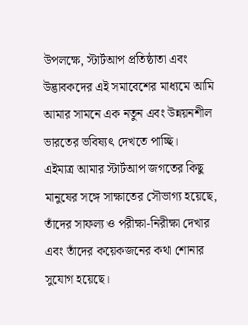উপলক্ষে, স্টার্টআপ প্রতিষ্ঠাতা এবং উদ্ভাবকদের এই সমাবেশের মাধ্যমে আমি আমার সামনে এক নতুন এবং উন্নয়নশীল ভারতের ভবিষ্যৎ দেখতে পাচ্ছি।
এইমাত্র আমার স্টার্টআপ জগতের কিছু মানুষের সঙ্গে সাক্ষাতের সৌভাগ্য হয়েছে, তাঁদের সাফল্য ও পরীক্ষা-নিরীক্ষা দেখার এবং তাঁদের কয়েকজনের কথা শোনার সুযোগ হয়েছে।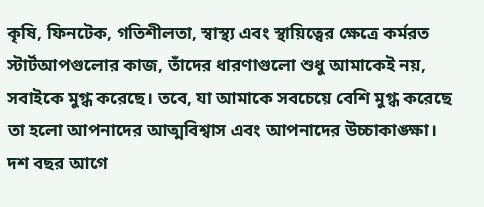কৃষি, ফিনটেক, গতিশীলতা, স্বাস্থ্য এবং স্থায়িত্বের ক্ষেত্রে কর্মরত স্টার্টআপগুলোর কাজ, তাঁদের ধারণাগুলো শুধু আমাকেই নয়, সবাইকে মুগ্ধ করেছে। তবে, যা আমাকে সবচেয়ে বেশি মুগ্ধ করেছে তা হলো আপনাদের আত্মবিশ্বাস এবং আপনাদের উচ্চাকাঙ্ক্ষা।
দশ বছর আগে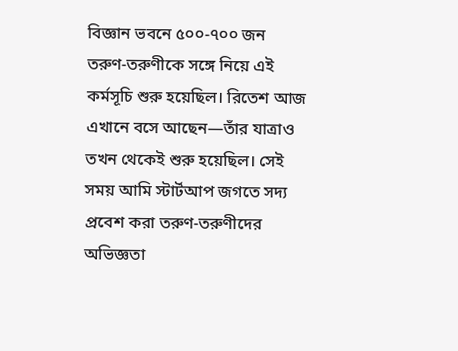বিজ্ঞান ভবনে ৫০০-৭০০ জন তরুণ-তরুণীকে সঙ্গে নিয়ে এই কর্মসূচি শুরু হয়েছিল। রিতেশ আজ এখানে বসে আছেন—তাঁর যাত্রাও তখন থেকেই শুরু হয়েছিল। সেই সময় আমি স্টার্টআপ জগতে সদ্য প্রবেশ করা তরুণ-তরুণীদের অভিজ্ঞতা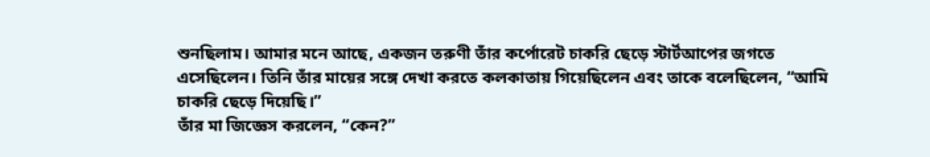শুনছিলাম। আমার মনে আছে, একজন তরুণী তাঁর কর্পোরেট চাকরি ছেড়ে স্টার্টআপের জগতে এসেছিলেন। তিনি তাঁর মায়ের সঙ্গে দেখা করতে কলকাতায় গিয়েছিলেন এবং তাকে বলেছিলেন, “আমি চাকরি ছেড়ে দিয়েছি।”
তাঁর মা জিজ্ঞেস করলেন, “কেন?”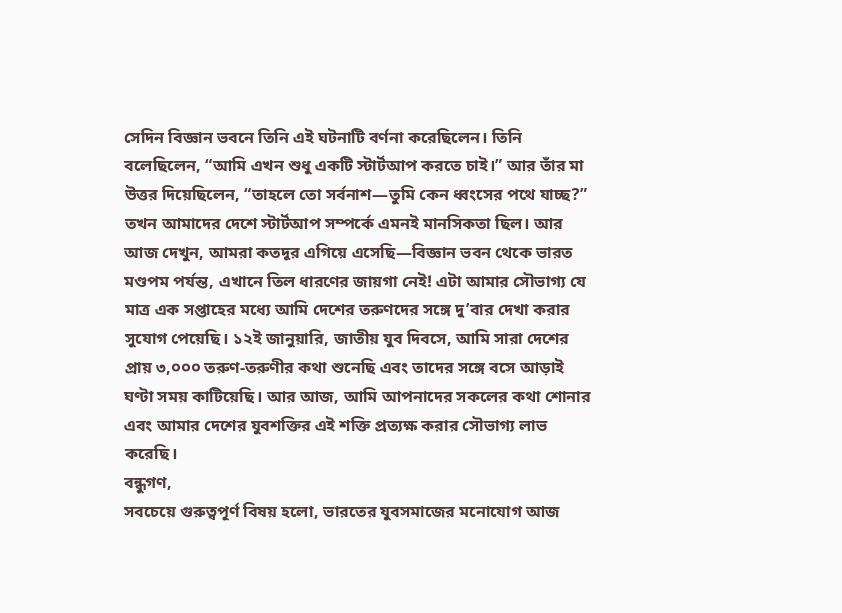সেদিন বিজ্ঞান ভবনে তিনি এই ঘটনাটি বর্ণনা করেছিলেন। তিনি বলেছিলেন, “আমি এখন শুধু একটি স্টার্টআপ করতে চাই।” আর তাঁর মা উত্তর দিয়েছিলেন, “তাহলে তো সর্বনাশ—তুমি কেন ধ্বংসের পথে যাচ্ছ?”
তখন আমাদের দেশে স্টার্টআপ সম্পর্কে এমনই মানসিকতা ছিল। আর আজ দেখুন, আমরা কতদূর এগিয়ে এসেছি—বিজ্ঞান ভবন থেকে ভারত মণ্ডপম পর্যন্ত, এখানে তিল ধারণের জায়গা নেই! এটা আমার সৌভাগ্য যে মাত্র এক সপ্তাহের মধ্যে আমি দেশের তরুণদের সঙ্গে দু’বার দেখা করার সুযোগ পেয়েছি। ১২ই জানুয়ারি, জাতীয় যুব দিবসে, আমি সারা দেশের প্রায় ৩,০০০ তরুণ-তরুণীর কথা শুনেছি এবং তাদের সঙ্গে বসে আড়াই ঘণ্টা সময় কাটিয়েছি। আর আজ, আমি আপনাদের সকলের কথা শোনার এবং আমার দেশের যুবশক্তির এই শক্তি প্রত্যক্ষ করার সৌভাগ্য লাভ করেছি।
বন্ধুগণ,
সবচেয়ে গুরুত্বপূর্ণ বিষয় হলো, ভারতের যুবসমাজের মনোযোগ আজ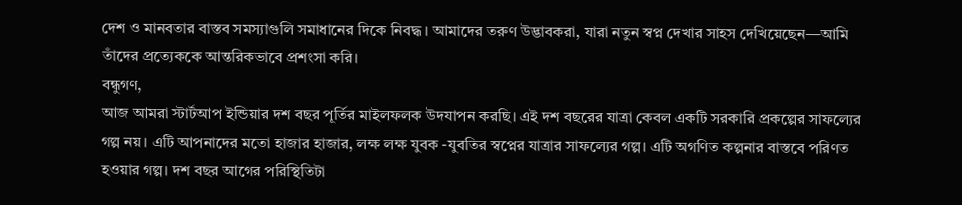দেশ ও মানবতার বাস্তব সমস্যাগুলি সমাধানের দিকে নিবদ্ধ। আমাদের তরুণ উদ্ভাবকরা, যারা নতুন স্বপ্ন দেখার সাহস দেখিয়েছেন—আমি তাঁদের প্রত্যেককে আন্তরিকভাবে প্রশংসা করি।
বন্ধুগণ,
আজ আমরা স্টার্টআপ ইন্ডিয়ার দশ বছর পূর্তির মাইলফলক উদযাপন করছি। এই দশ বছরের যাত্রা কেবল একটি সরকারি প্রকল্পের সাফল্যের গল্প নয়। এটি আপনাদের মতো হাজার হাজার, লক্ষ লক্ষ যুবক -যুবতির স্বপ্নের যাত্রার সাফল্যের গল্প। এটি অগণিত কল্পনার বাস্তবে পরিণত হওয়ার গল্প। দশ বছর আগের পরিস্থিতিটা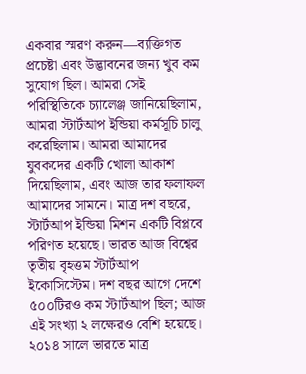একবার স্মরণ করুন—ব্যক্তিগত প্রচেষ্টা এবং উদ্ভাবনের জন্য খুব কম সুযোগ ছিল। আমরা সেই পরিস্থিতিকে চ্যালেঞ্জ জানিয়েছিলাম, আমরা স্টার্টআপ ইন্ডিয়া কর্মসূচি চালু করেছিলাম। আমরা আমাদের যুবকদের একটি খোলা আকাশ দিয়েছিলাম, এবং আজ তার ফলাফল আমাদের সামনে। মাত্র দশ বছরে, স্টার্টআপ ইন্ডিয়া মিশন একটি বিপ্লবে পরিণত হয়েছে। ভারত আজ বিশ্বের তৃতীয় বৃহত্তম স্টার্টআপ ইকোসিস্টেম। দশ বছর আগে দেশে ৫০০টিরও কম স্টার্টআপ ছিল; আজ এই সংখ্যা ২ লক্ষেরও বেশি হয়েছে। ২০১৪ সালে ভারতে মাত্র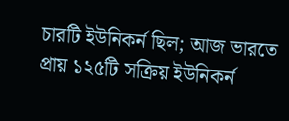চারটি ইউনিকর্ন ছিল; আজ ভারতে প্রায় ১২৫টি সক্রিয় ইউনিকর্ন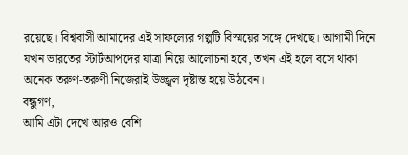রয়েছে। বিশ্ববাসী আমাদের এই সাফল্যের গল্পটি বিস্ময়ের সঙ্গে দেখছে। আগামী দিনে যখন ভারতের স্টার্টআপদের যাত্রা নিয়ে আলোচনা হবে, তখন এই হলে বসে থাকা অনেক তরুণ-তরুণী নিজেরাই উজ্জ্বল দৃষ্টান্ত হয়ে উঠবেন।
বন্ধুগণ,
আমি এটা দেখে আরও বেশি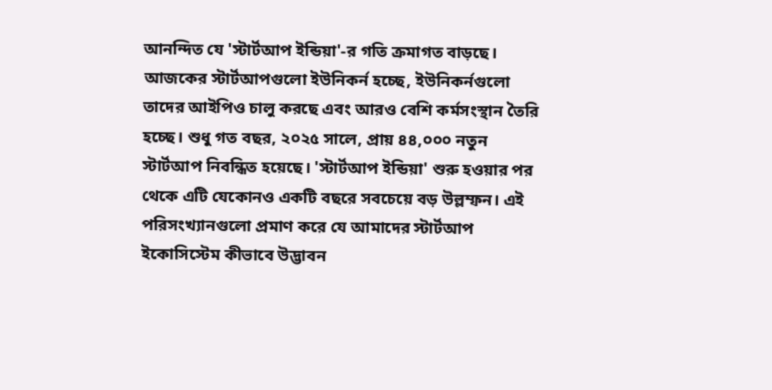আনন্দিত যে 'স্টার্টআপ ইন্ডিয়া'-র গতি ক্রমাগত বাড়ছে। আজকের স্টার্টআপগুলো ইউনিকর্ন হচ্ছে, ইউনিকর্নগুলো তাদের আইপিও চালু করছে এবং আরও বেশি কর্মসংস্থান তৈরি হচ্ছে। শুধু গত বছর, ২০২৫ সালে, প্রায় ৪৪,০০০ নতুন স্টার্টআপ নিবন্ধিত হয়েছে। 'স্টার্টআপ ইন্ডিয়া' শুরু হওয়ার পর থেকে এটি যেকোনও একটি বছরে সবচেয়ে বড় উল্লম্ফন। এই পরিসংখ্যানগুলো প্রমাণ করে যে আমাদের স্টার্টআপ ইকোসিস্টেম কীভাবে উদ্ভাবন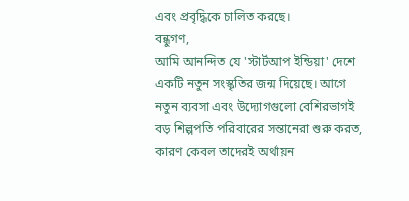এবং প্রবৃদ্ধিকে চালিত করছে।
বন্ধুগণ,
আমি আনন্দিত যে 'স্টার্টআপ ইন্ডিয়া' দেশে একটি নতুন সংস্কৃতির জন্ম দিয়েছে। আগে নতুন ব্যবসা এবং উদ্যোগগুলো বেশিরভাগই বড় শিল্পপতি পরিবারের সন্তানেরা শুরু করত, কারণ কেবল তাদেরই অর্থায়ন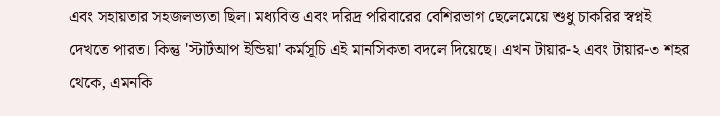এবং সহায়তার সহজলভ্যতা ছিল। মধ্যবিত্ত এবং দরিদ্র পরিবারের বেশিরভাগ ছেলেমেয়ে শুধু চাকরির স্বপ্নই দেখতে পারত। কিন্তু 'স্টার্টআপ ইন্ডিয়া' কর্মসূচি এই মানসিকতা বদলে দিয়েছে। এখন টায়ার-২ এবং টায়ার-৩ শহর থেকে, এমনকি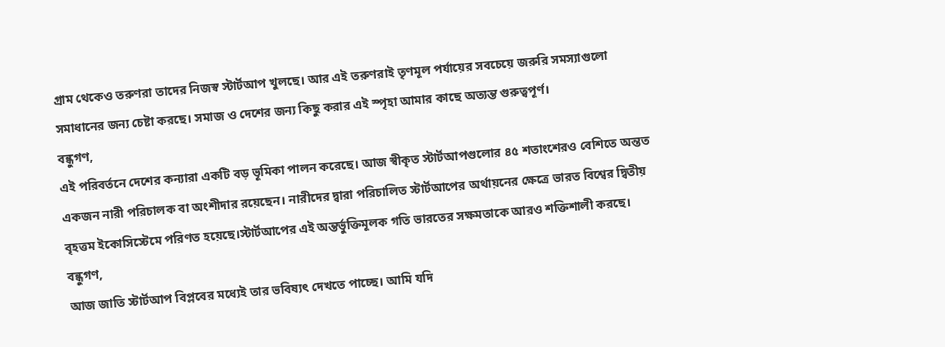গ্রাম থেকেও তরুণরা তাদের নিজস্ব স্টার্টআপ খুলছে। আর এই তরুণরাই তৃণমূল পর্যায়ের সবচেয়ে জরুরি সমস্যাগুলো সমাধানের জন্য চেষ্টা করছে। সমাজ ও দেশের জন্য কিছু করার এই স্পৃহা আমার কাছে অত্যন্ত গুরুত্বপূর্ণ।
বন্ধুগণ,
এই পরিবর্তনে দেশের কন্যারা একটি বড় ভূমিকা পালন করেছে। আজ স্বীকৃত স্টার্টআপগুলোর ৪৫ শতাংশেরও বেশিতে অন্তত একজন নারী পরিচালক বা অংশীদার রয়েছেন। নারীদের দ্বারা পরিচালিত স্টার্টআপের অর্থায়নের ক্ষেত্রে ভারত বিশ্বের দ্বিতীয় বৃহত্তম ইকোসিস্টেমে পরিণত হয়েছে।স্টার্টআপের এই অন্তর্ভুক্তিমূলক গতি ভারতের সক্ষমতাকে আরও শক্তিশালী করছে।
বন্ধুগণ,
আজ জাতি স্টার্টআপ বিপ্লবের মধ্যেই তার ভবিষ্যৎ দেখতে পাচ্ছে। আমি যদি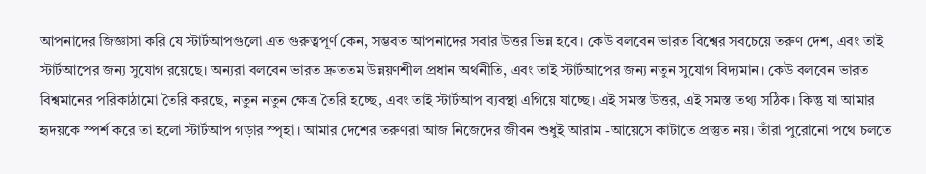আপনাদের জিজ্ঞাসা করি যে স্টার্টআপগুলো এত গুরুত্বপূর্ণ কেন, সম্ভবত আপনাদের সবার উত্তর ভিন্ন হবে। কেউ বলবেন ভারত বিশ্বের সবচেয়ে তরুণ দেশ, এবং তাই স্টার্টআপের জন্য সুযোগ রয়েছে। অন্যরা বলবেন ভারত দ্রুততম উন্নয়ণশীল প্রধান অর্থনীতি, এবং তাই স্টার্টআপের জন্য নতুন সুযোগ বিদ্যমান। কেউ বলবেন ভারত বিশ্বমানের পরিকাঠামো তৈরি করছে, নতুন নতুন ক্ষেত্র তৈরি হচ্ছে, এবং তাই স্টার্টআপ ব্যবস্থা এগিয়ে যাচ্ছে। এই সমস্ত উত্তর, এই সমস্ত তথ্য সঠিক। কিন্তু যা আমার হৃদয়কে স্পর্শ করে তা হলো স্টার্টআপ গড়ার স্পৃহা। আমার দেশের তরুণরা আজ নিজেদের জীবন শুধুই আরাম -আয়েসে কাটাতে প্রস্তুত নয়। তাঁরা পুরোনো পথে চলতে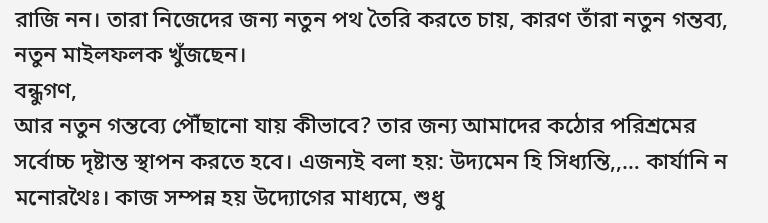রাজি নন। তারা নিজেদের জন্য নতুন পথ তৈরি করতে চায়, কারণ তাঁরা নতুন গন্তব্য, নতুন মাইলফলক খুঁজছেন।
বন্ধুগণ,
আর নতুন গন্তব্যে পৌঁছানো যায় কীভাবে? তার জন্য আমাদের কঠোর পরিশ্রমের সর্বোচ্চ দৃষ্টান্ত স্থাপন করতে হবে। এজন্যই বলা হয়: উদ্যমেন হি সিধ্যন্তি,,… কার্যানি ন মনোরথৈঃ। কাজ সম্পন্ন হয় উদ্যোগের মাধ্যমে, শুধু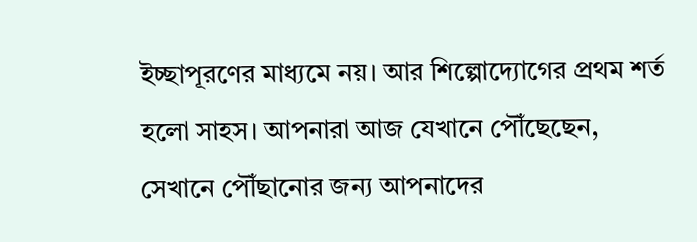ইচ্ছাপূরণের মাধ্যমে নয়। আর শিল্পোদ্যোগের প্রথম শর্ত হলো সাহস। আপনারা আজ যেখানে পৌঁছেছেন, সেখানে পৌঁছানোর জন্য আপনাদের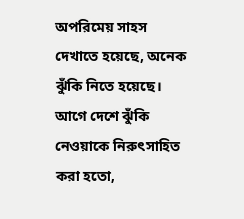অপরিমেয় সাহস দেখাতে হয়েছে, অনেক ঝুঁকি নিতে হয়েছে। আগে দেশে ঝুঁকি নেওয়াকে নিরুৎসাহিত করা হতো,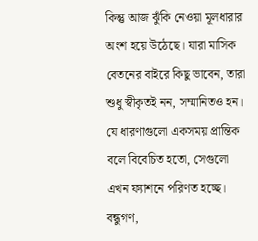কিন্তু আজ ঝুঁকি নেওয়া মূলধারার অংশ হয়ে উঠেছে। যারা মাসিক বেতনের বাইরে কিছু ভাবেন, তারা শুধু স্বীকৃতই নন, সম্মানিতও হন। যে ধারণাগুলো একসময় প্রান্তিক বলে বিবেচিত হতো, সেগুলো এখন ফ্যাশনে পরিণত হচ্ছে।
বন্ধুগণ,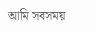আমি সবসময়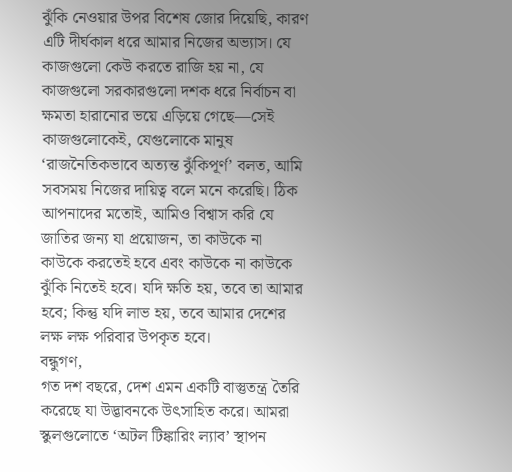ঝুঁকি নেওয়ার উপর বিশেষ জোর দিয়েছি, কারণ এটি দীর্ঘকাল ধরে আমার নিজের অভ্যাস। যে কাজগুলো কেউ করতে রাজি হয় না, যে কাজগুলো সরকারগুলো দশক ধরে নির্বাচন বা ক্ষমতা হারানোর ভয়ে এড়িয়ে গেছে—সেই কাজগুলোকেই, যেগুলোকে মানুষ ‘রাজনৈতিকভাবে অত্যন্ত ঝুঁকিপূর্ণ’ বলত, আমি সবসময় নিজের দায়িত্ব বলে মনে করেছি। ঠিক আপনাদের মতোই, আমিও বিশ্বাস করি যে জাতির জন্য যা প্রয়োজন, তা কাউকে না কাউকে করতেই হবে এবং কাউকে না কাউকে ঝুঁকি নিতেই হবে। যদি ক্ষতি হয়, তবে তা আমার হবে; কিন্তু যদি লাভ হয়, তবে আমার দেশের লক্ষ লক্ষ পরিবার উপকৃত হবে।
বন্ধুগণ,
গত দশ বছরে, দেশ এমন একটি বাস্তুতন্ত্র তৈরি করেছে যা উদ্ভাবনকে উৎসাহিত করে। আমরা স্কুলগুলোতে ‘অটল টিঙ্কারিং ল্যাব’ স্থাপন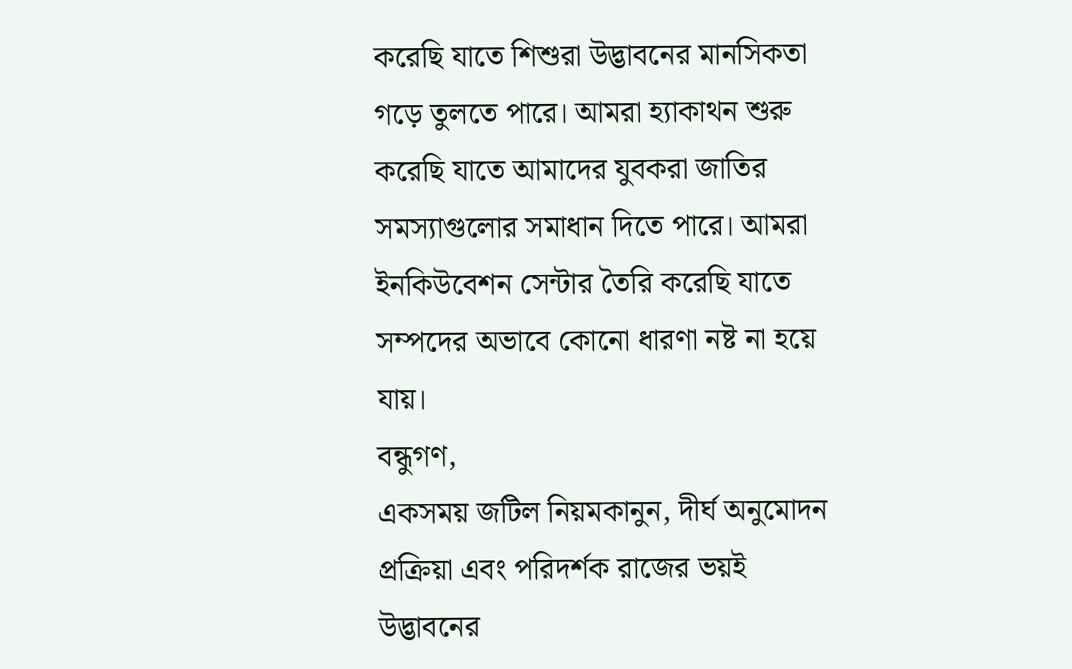করেছি যাতে শিশুরা উদ্ভাবনের মানসিকতা গড়ে তুলতে পারে। আমরা হ্যাকাথন শুরু করেছি যাতে আমাদের যুবকরা জাতির সমস্যাগুলোর সমাধান দিতে পারে। আমরা ইনকিউবেশন সেন্টার তৈরি করেছি যাতে সম্পদের অভাবে কোনো ধারণা নষ্ট না হয়ে যায়।
বন্ধুগণ,
একসময় জটিল নিয়মকানুন, দীর্ঘ অনুমোদন প্রক্রিয়া এবং পরিদর্শক রাজের ভয়ই উদ্ভাবনের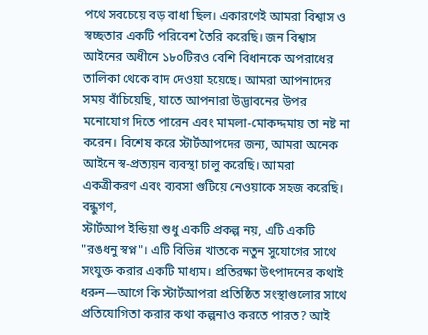পথে সবচেয়ে বড় বাধা ছিল। একারণেই আমরা বিশ্বাস ও স্বচ্ছতার একটি পরিবেশ তৈরি করেছি। জন বিশ্বাস আইনের অধীনে ১৮০টিরও বেশি বিধানকে অপরাধের তালিকা থেকে বাদ দেওয়া হয়েছে। আমরা আপনাদের সময় বাঁচিয়েছি, যাতে আপনারা উদ্ভাবনের উপর মনোযোগ দিতে পারেন এবং মামলা-মোকদ্দমায় তা নষ্ট না করেন। বিশেষ করে স্টার্টআপদের জন্য, আমরা অনেক আইনে স্ব-প্রত্যয়ন ব্যবস্থা চালু করেছি। আমরা একত্রীকরণ এবং ব্যবসা গুটিয়ে নেওয়াকে সহজ করেছি।
বন্ধুগণ,
স্টার্টআপ ইন্ডিয়া শুধু একটি প্রকল্প নয়, এটি একটি "রঙধনু স্বপ্ন"। এটি বিভিন্ন খাতকে নতুন সুযোগের সাথে সংযুক্ত করার একটি মাধ্যম। প্রতিরক্ষা উৎপাদনের কথাই ধরুন—আগে কি স্টার্টআপরা প্রতিষ্ঠিত সংস্থাগুলোর সাথে প্রতিযোগিতা করার কথা কল্পনাও করতে পারত? আই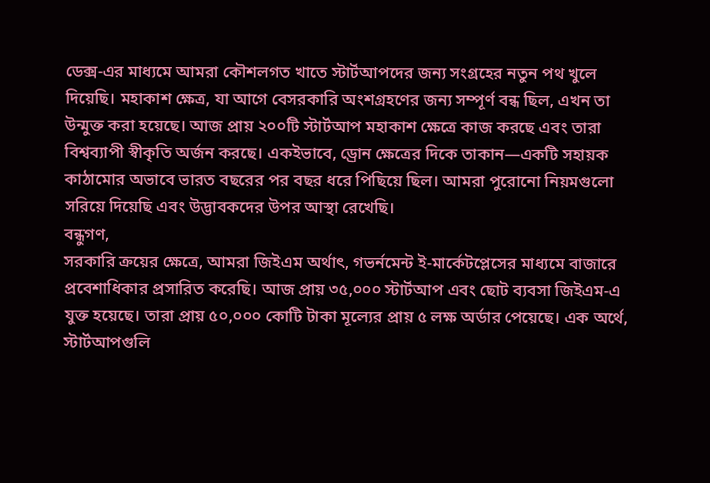ডেক্স-এর মাধ্যমে আমরা কৌশলগত খাতে স্টার্টআপদের জন্য সংগ্রহের নতুন পথ খুলে দিয়েছি। মহাকাশ ক্ষেত্র, যা আগে বেসরকারি অংশগ্রহণের জন্য সম্পূর্ণ বন্ধ ছিল, এখন তা উন্মুক্ত করা হয়েছে। আজ প্রায় ২০০টি স্টার্টআপ মহাকাশ ক্ষেত্রে কাজ করছে এবং তারা বিশ্বব্যাপী স্বীকৃতি অর্জন করছে। একইভাবে, ড্রোন ক্ষেত্রের দিকে তাকান—একটি সহায়ক কাঠামোর অভাবে ভারত বছরের পর বছর ধরে পিছিয়ে ছিল। আমরা পুরোনো নিয়মগুলো সরিয়ে দিয়েছি এবং উদ্ভাবকদের উপর আস্থা রেখেছি।
বন্ধুগণ,
সরকারি ক্রয়ের ক্ষেত্রে, আমরা জিইএম অর্থাৎ, গভর্নমেন্ট ই-মার্কেটপ্লেসের মাধ্যমে বাজারে প্রবেশাধিকার প্রসারিত করেছি। আজ প্রায় ৩৫,০০০ স্টার্টআপ এবং ছোট ব্যবসা জিইএম-এ যুক্ত হয়েছে। তারা প্রায় ৫০,০০০ কোটি টাকা মূল্যের প্রায় ৫ লক্ষ অর্ডার পেয়েছে। এক অর্থে, স্টার্টআপগুলি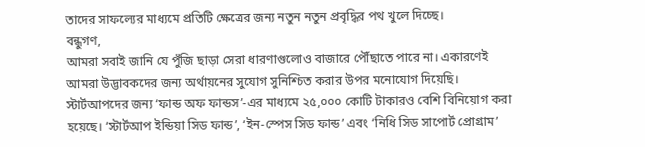তাদের সাফল্যের মাধ্যমে প্রতিটি ক্ষেত্রের জন্য নতুন নতুন প্রবৃদ্ধির পথ খুলে দিচ্ছে।
বন্ধুগণ,
আমরা সবাই জানি যে পুঁজি ছাড়া সেরা ধারণাগুলোও বাজারে পৌঁছাতে পারে না। একারণেই আমরা উদ্ভাবকদের জন্য অর্থায়নের সুযোগ সুনিশ্চিত করার উপর মনোযোগ দিয়েছি। স্টার্টআপদের জন্য ‘ফান্ড অফ ফান্ডস’-এর মাধ্যমে ২৫,০০০ কোটি টাকারও বেশি বিনিয়োগ করা হয়েছে। ‘স্টার্টআপ ইন্ডিয়া সিড ফান্ড’, ‘ইন-স্পেস সিড ফান্ড’ এবং ‘নিধি সিড সাপোর্ট প্রোগ্রাম’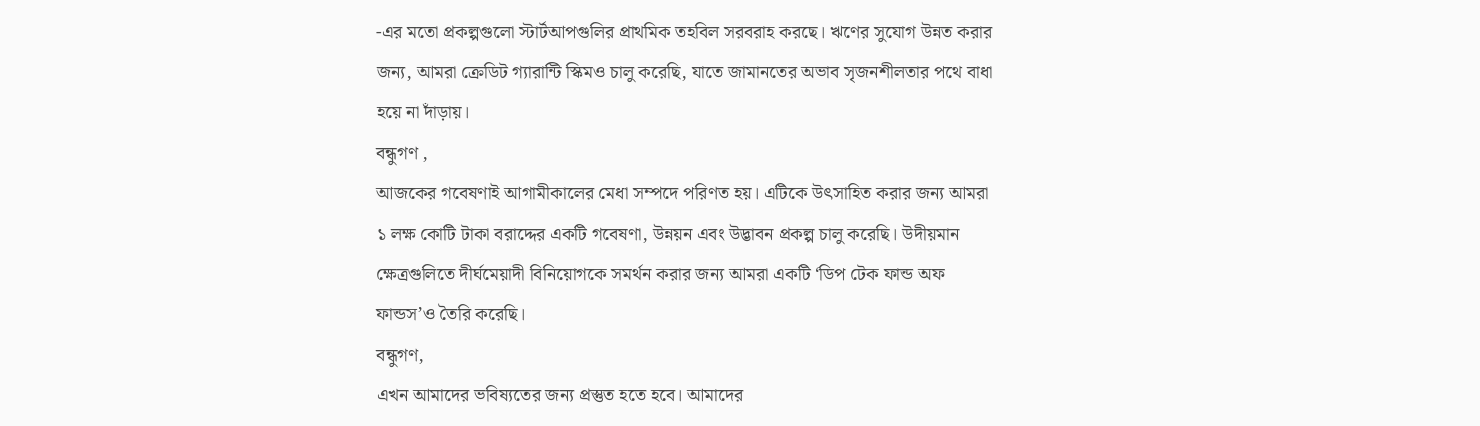-এর মতো প্রকল্পগুলো স্টার্টআপগুলির প্রাথমিক তহবিল সরবরাহ করছে। ঋণের সুযোগ উন্নত করার জন্য, আমরা ক্রেডিট গ্যারান্টি স্কিমও চালু করেছি, যাতে জামানতের অভাব সৃজনশীলতার পথে বাধা হয়ে না দাঁড়ায়।
বন্ধুগণ ,
আজকের গবেষণাই আগামীকালের মেধা সম্পদে পরিণত হয়। এটিকে উৎসাহিত করার জন্য আমরা ১ লক্ষ কোটি টাকা বরাদ্দের একটি গবেষণা, উন্নয়ন এবং উদ্ভাবন প্রকল্প চালু করেছি। উদীয়মান ক্ষেত্রগুলিতে দীর্ঘমেয়াদী বিনিয়োগকে সমর্থন করার জন্য আমরা একটি ‘ডিপ টেক ফান্ড অফ ফান্ডস’ও তৈরি করেছি।
বন্ধুগণ,
এখন আমাদের ভবিষ্যতের জন্য প্রস্তুত হতে হবে। আমাদের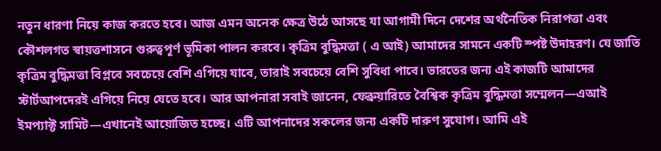নতুন ধারণা নিয়ে কাজ করতে হবে। আজ এমন অনেক ক্ষেত্র উঠে আসছে যা আগামী দিনে দেশের অর্থনৈতিক নিরাপত্তা এবং কৌশলগত স্বায়ত্তশাসনে গুরুত্বপূর্ণ ভূমিকা পালন করবে। কৃত্রিম বুদ্ধিমত্তা ( এ আই) আমাদের সামনে একটি স্পষ্ট উদাহরণ। যে জাতি কৃত্রিম বুদ্ধিমত্তা বিপ্লবে সবচেয়ে বেশি এগিয়ে যাবে, তারাই সবচেয়ে বেশি সুবিধা পাবে। ভারতের জন্য এই কাজটি আমাদের স্টার্টআপদেরই এগিয়ে নিয়ে যেতে হবে। আর আপনারা সবাই জানেন, ফেব্রুয়ারিতে বৈশ্বিক কৃত্রিম বুদ্ধিমত্তা সম্মেলন—এআই ইমপ্যাক্ট সামিট—এখানেই আয়োজিত হচ্ছে। এটি আপনাদের সকলের জন্য একটি দারুণ সুযোগ। আমি এই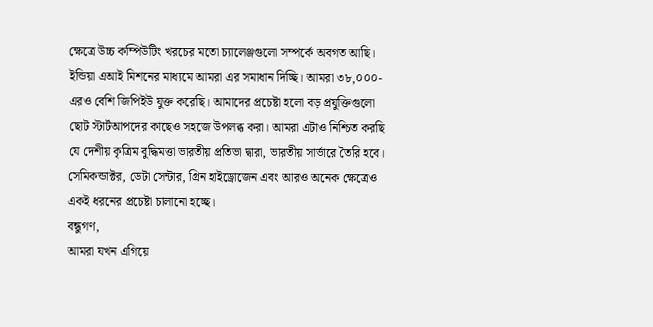ক্ষেত্রে উচ্চ কম্পিউটিং খরচের মতো চ্যালেঞ্জগুলো সম্পর্কে অবগত আছি। ইন্ডিয়া এআই মিশনের মাধ্যমে আমরা এর সমাধান দিচ্ছি। আমরা ৩৮,০০০-এরও বেশি জিপিইউ যুক্ত করেছি। আমাদের প্রচেষ্টা হলো বড় প্রযুক্তিগুলো ছোট স্টার্টআপদের কাছেও সহজে উপলব্ধ করা। আমরা এটাও নিশ্চিত করছি যে দেশীয় কৃত্রিম বুদ্ধিমত্তা ভারতীয় প্রতিভা দ্বারা, ভারতীয় সার্ভারে তৈরি হবে। সেমিকন্ডাক্টর, ডেটা সেন্টার, গ্রিন হাইড্রোজেন এবং আরও অনেক ক্ষেত্রেও একই ধরনের প্রচেষ্টা চালানো হচ্ছে।
বন্ধুগণ,
আমরা যখন এগিয়ে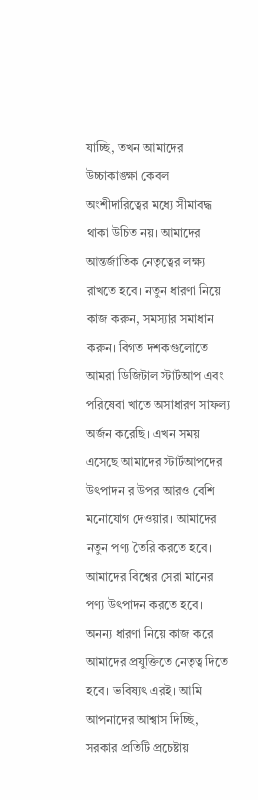যাচ্ছি, তখন আমাদের উচ্চাকাঙ্ক্ষা কেবল অংশীদারিত্বের মধ্যে সীমাবদ্ধ থাকা উচিত নয়। আমাদের আন্তর্জাতিক নেতৃত্বের লক্ষ্য রাখতে হবে। নতুন ধারণা নিয়ে কাজ করুন, সমস্যার সমাধান করুন। বিগত দশকগুলোতে আমরা ডিজিটাল স্টার্টআপ এবং পরিষেবা খাতে অসাধারণ সাফল্য অর্জন করেছি। এখন সময় এসেছে আমাদের স্টার্টআপদের উৎপাদন র উপর আরও বেশি মনোযোগ দেওয়ার। আমাদের নতুন পণ্য তৈরি করতে হবে। আমাদের বিশ্বের সেরা মানের পণ্য উৎপাদন করতে হবে। অনন্য ধারণা নিয়ে কাজ করে আমাদের প্রযুক্তিতে নেতৃত্ব দিতে হবে। ভবিষ্যৎ এরই। আমি আপনাদের আশ্বাস দিচ্ছি, সরকার প্রতিটি প্রচেষ্টায়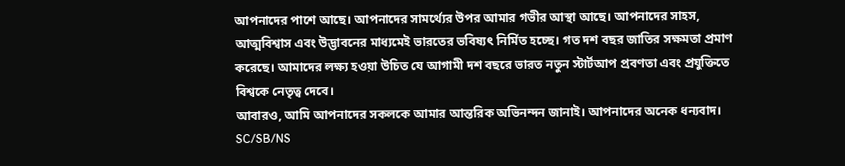আপনাদের পাশে আছে। আপনাদের সামর্থ্যের উপর আমার গভীর আস্থা আছে। আপনাদের সাহস, আত্মবিশ্বাস এবং উদ্ভাবনের মাধ্যমেই ভারতের ভবিষ্যৎ নির্মিত হচ্ছে। গত দশ বছর জাতির সক্ষমতা প্রমাণ করেছে। আমাদের লক্ষ্য হওয়া উচিত যে আগামী দশ বছরে ভারত নতুন স্টার্টআপ প্রবণতা এবং প্রযুক্তিতে বিশ্বকে নেতৃত্ব দেবে।
আবারও, আমি আপনাদের সকলকে আমার আন্তরিক অভিনন্দন জানাই। আপনাদের অনেক ধন্যবাদ।
SC/SB/NS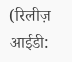(रिलीज़ आईडी: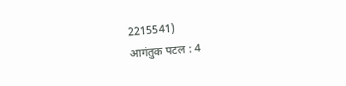2215541)
आगंतुक पटल : 4